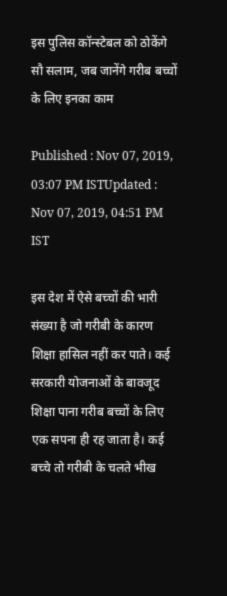इस पुलिस कॉन्स्टेबल को ठोकेंगे सौ सलाम, जब जानेंगे गरीब बच्चों के लिए इनका काम

Published : Nov 07, 2019, 03:07 PM ISTUpdated : Nov 07, 2019, 04:51 PM IST

इस देश में ऐसे बच्चों की भारी संख्या है जो गरीबी के कारण शिक्षा हासिल नहीं कर पाते। कई सरकारी योजनाओं के बावजूद शिक्षा पाना गरीब बच्चों के लिए एक सपना ही रह जाता है। कई बच्चे तो गरीबी के चलते भीख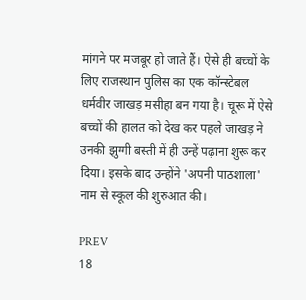मांगने पर मजबूर हो जाते हैं। ऐसे ही बच्चों के लिए राजस्थान पुलिस का एक कॉन्स्टेबल धर्मवीर जाखड़ मसीहा बन गया है। चूरू में ऐसे बच्चों की हालत को देख कर पहले जाखड़ ने उनकी झुग्गी बस्ती में ही उन्हें पढ़ाना शुरू कर दिया। इसके बाद उन्होंने 'अपनी पाठशाला' नाम से स्कूल की शुरुआत की।

PREV
18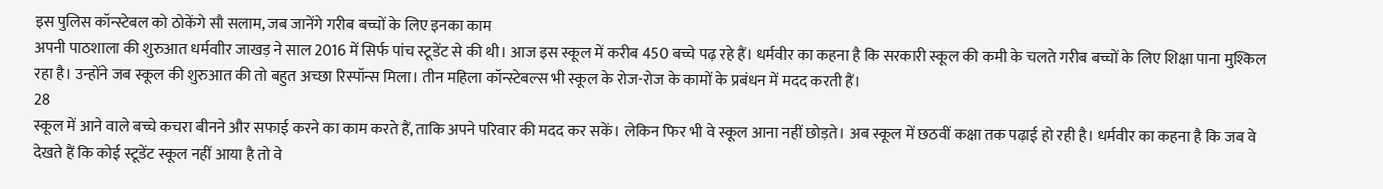इस पुलिस कॉन्स्टेबल को ठोकेंगे सौ सलाम, जब जानेंगे गरीब बच्चों के लिए इनका काम
अपनी पाठशाला की शुरुआत धर्मवाीर जाखड़ ने साल 2016 में सिर्फ पांच स्टूडेंट से की थी। आज इस स्कूल में करीब 450 बच्चे पढ़ रहे हैं। धर्मवीर का कहना है कि सरकारी स्कूल की कमी के चलते गरीब बच्चों के लिए शिक्षा पाना मुश्किल रहा है। उन्होंने जब स्कूल की शुरुआत की तो बहुत अच्छा रिस्पॉन्स मिला। तीन महिला कॉन्स्टेबल्स भी स्कूल के रोज-रोज के कामों के प्रबंधन में मदद करती हैं।
28
स्कूल में आने वाले बच्चे कचरा बीनने और सफाई करने का काम करते हैं, ताकि अपने परिवार की मदद कर सकें। लेकिन फिर भी वे स्कूल आना नहीं छोड़ते। अब स्कूल में छठवीं कक्षा तक पढ़ाई हो रही है। धर्मवीर का कहना है कि जब वे देखते हैं कि कोई स्टूडेंट स्कूल नहीं आया है तो वे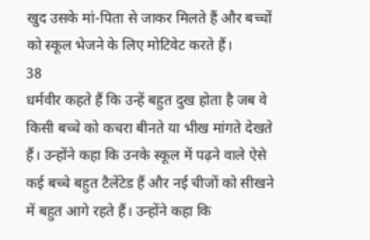खुद उसके मां-पिता से जाकर मिलते हैं और बच्चों को स्कूल भेजने के लिए मोटिवेट करते हैं।
38
धर्मवीर कहते हैं कि उन्हें बहुत दुख होता है जब वे किसी बच्चे को कचरा बीनते या भीख मांगते देखते हैं। उन्होंने कहा कि उनके स्कूल में पढ़ने वाले ऐसे कई बच्चे बहुत टैलेंटेड हैं और नई चीजों को सीखने में बहुत आगे रहते हैं। उन्होंने कहा कि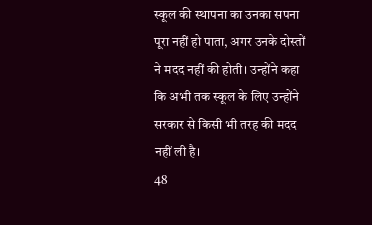स्कूल की स्थापना का उनका सपना पूरा नहीं हो पाता, अगर उनके दोस्तों ने मदद नहीं की होती। उन्होंने कहा कि अभी तक स्कूल के लिए उन्होंने सरकार से किसी भी तरह की मदद नहीं ली है।
48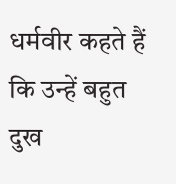धर्मवीर कहते हैं कि उन्हें बहुत दुख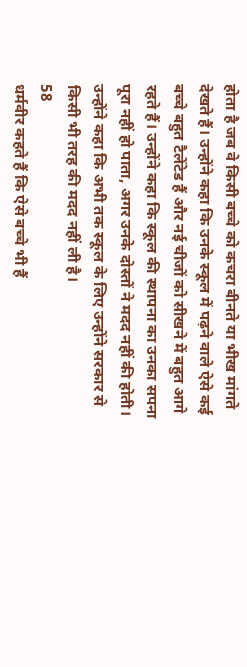होता है जब वे किसी बच्चे को कचरा बीनते या भीख मांगते देखते हैं। उन्होंने कहा कि उनके स्कूल में पढ़ने वाले ऐसे कई बच्चे बहुत टैलेंटेड हैं और नई चीजों को सीखने में बहुत आगे रहते हैं। उन्होंने कहा कि स्कूल की स्थापना का उनका सपना पूरा नहीं हो पाता, अगर उनके दोस्तों ने मदद नहीं की होती। उन्होंने कहा कि अभी तक स्कूल के लिए उन्होंने सरकार से किसी भी तरह की मदद नहीं ली है।
58
धर्मवीर कहते हैं कि ऐसे बच्चे भी हैं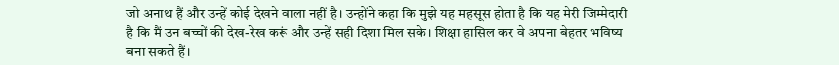जो अनाथ हैं और उन्हें कोई देखने वाला नहीं है। उन्होंने कहा कि मुझे यह महसूस होता है कि यह मेरी जिम्मेदारी है कि मैं उन बच्चों की देख-रेख करूं और उन्हें सही दिशा मिल सके। शिक्षा हासिल कर वे अपना बेहतर भविष्य बना सकते हैं।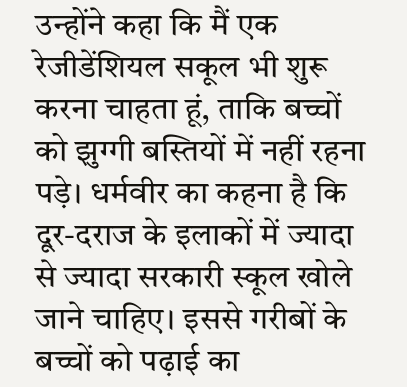उन्होंने कहा कि मैं एक रेजीडेंशियल सकूल भी शुरू करना चाहता हूं, ताकि बच्चों को झुग्गी बस्तियों में नहीं रहना पड़े। धर्मवीर का कहना है कि दूर-दराज के इलाकों में ज्यादा से ज्यादा सरकारी स्कूल खोले जाने चाहिए। इससे गरीबों के बच्चों को पढ़ाई का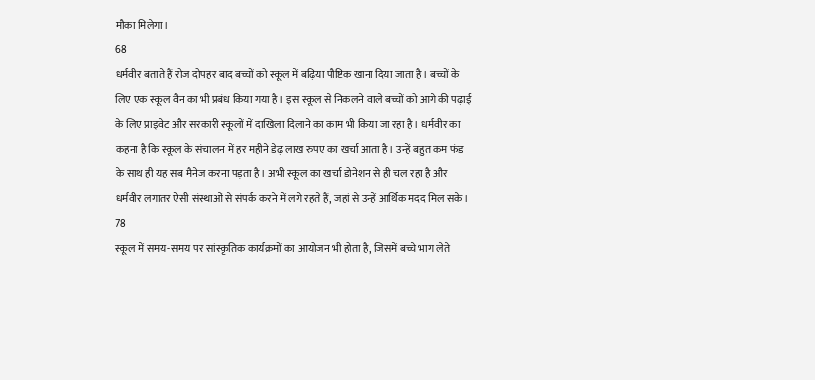मौका मिलेगा।
68
धर्मवीर बताते हैं रोज दोपहर बाद बच्चों को स्कूल में बढ़िया पौष्टिक खाना दिया जाता है। बच्चों के लिए एक स्कूल वैन का भी प्रबंध किया गया है। इस स्कूल से निकलने वाले बच्चों को आगे की पढ़ाई के लिए प्राइवेट और सरकारी स्कूलों में दाखिला दिलाने का काम भी किया जा रहा है। धर्मवीर का कहना है कि स्कूल के संचालन में हर महीने डेढ़ लाख रुपए का खर्चा आता है। उन्हें बहुत कम फंड के साथ ही यह सब मैनेज करना पड़ता है। अभी स्कूल का खर्चा डोनेशन से ही चल रहा है और धर्मवीर लगातर ऐसी संस्थाओं से संपर्क करने में लगे रहते हैं, जहां से उन्हें आर्थिक मदद मिल सके।
78
स्कूल में समय-समय पर सांस्कृतिक कार्यक्रमों का आयोजन भी होता है, जिसमें बच्चे भाग लेते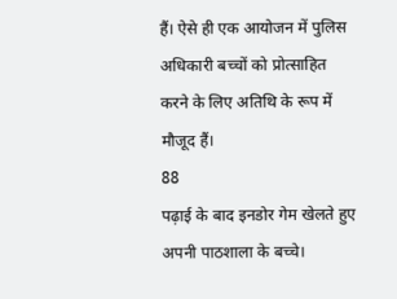हैं। ऐसे ही एक आयोजन में पुलिस अधिकारी बच्चों को प्रोत्साहित करने के लिए अतिथि के रूप में मौजूद हैं।
88
पढ़ाई के बाद इनडोर गेम खेलते हुए अपनी पाठशाला के बच्चे।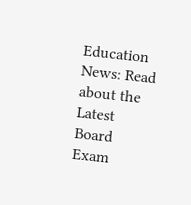Education News: Read about the Latest Board Exam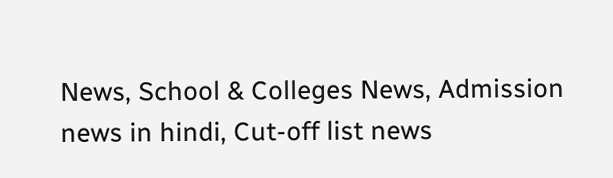News, School & Colleges News, Admission news in hindi, Cut-off list news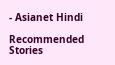- Asianet Hindi

Recommended Stories